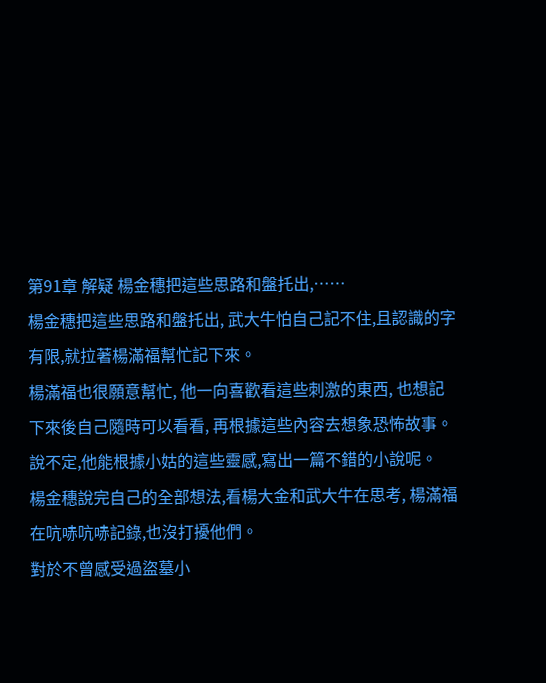第91章 解疑 楊金穗把這些思路和盤托出,……
楊金穗把這些思路和盤托出, 武大牛怕自己記不住,且認識的字有限,就拉著楊滿福幫忙記下來。
楊滿福也很願意幫忙, 他一向喜歡看這些刺激的東西, 也想記下來後自己隨時可以看看, 再根據這些內容去想象恐怖故事。
說不定,他能根據小姑的這些靈感,寫出一篇不錯的小說呢。
楊金穗說完自己的全部想法,看楊大金和武大牛在思考, 楊滿福在吭哧吭哧記錄,也沒打擾他們。
對於不曾感受過盜墓小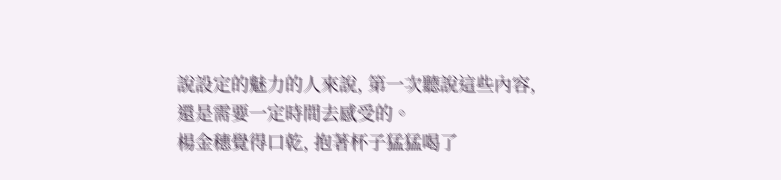說設定的魅力的人來說, 第一次聽說這些內容, 還是需要一定時間去感受的。
楊金穗覺得口乾, 抱著杯子猛猛喝了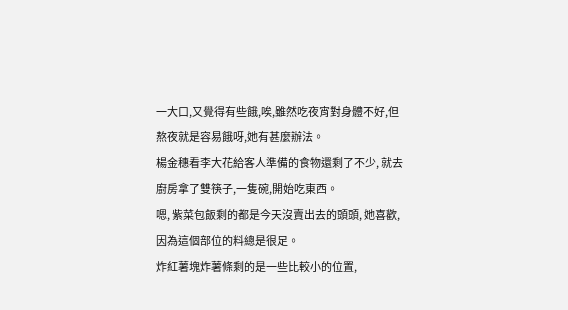一大口,又覺得有些餓,唉,雖然吃夜宵對身體不好,但熬夜就是容易餓呀,她有甚麼辦法。
楊金穗看李大花給客人準備的食物還剩了不少, 就去廚房拿了雙筷子,一隻碗,開始吃東西。
嗯, 紫菜包飯剩的都是今天沒賣出去的頭頭, 她喜歡,因為這個部位的料總是很足。
炸紅薯塊炸薯條剩的是一些比較小的位置,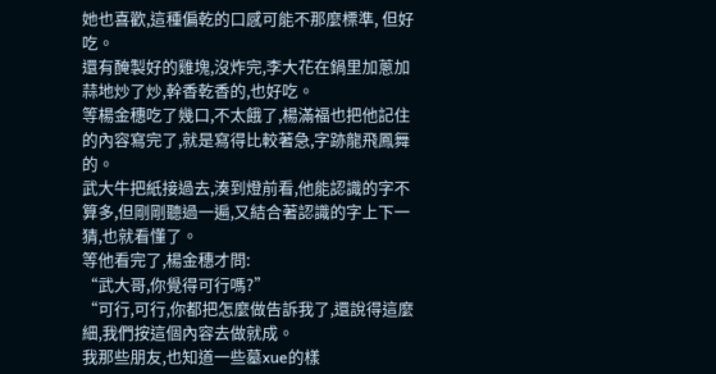她也喜歡,這種偏乾的口感可能不那麼標準, 但好吃。
還有醃製好的雞塊,沒炸完,李大花在鍋里加蔥加蒜地炒了炒,幹香乾香的,也好吃。
等楊金穗吃了幾口,不太餓了,楊滿福也把他記住的內容寫完了,就是寫得比較著急,字跡龍飛鳳舞的。
武大牛把紙接過去,湊到燈前看,他能認識的字不算多,但剛剛聽過一遍,又結合著認識的字上下一猜,也就看懂了。
等他看完了,楊金穗才問:
“武大哥,你覺得可行嗎?”
“可行,可行,你都把怎麼做告訴我了,還說得這麼細,我們按這個內容去做就成。
我那些朋友,也知道一些墓xue的樣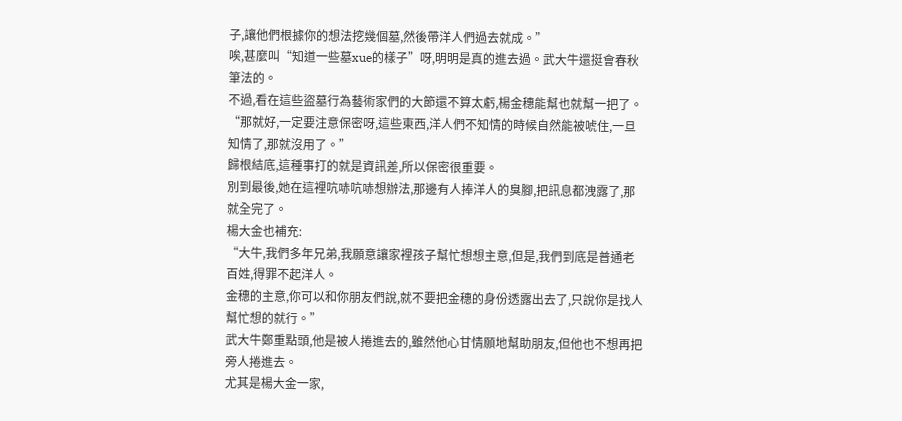子,讓他們根據你的想法挖幾個墓,然後帶洋人們過去就成。”
唉,甚麼叫“知道一些墓xue的樣子”呀,明明是真的進去過。武大牛還挺會春秋筆法的。
不過,看在這些盜墓行為藝術家們的大節還不算太虧,楊金穗能幫也就幫一把了。
“那就好,一定要注意保密呀,這些東西,洋人們不知情的時候自然能被唬住,一旦知情了,那就沒用了。”
歸根結底,這種事打的就是資訊差,所以保密很重要。
別到最後,她在這裡吭哧吭哧想辦法,那邊有人捧洋人的臭腳,把訊息都洩露了,那就全完了。
楊大金也補充:
“大牛,我們多年兄弟,我願意讓家裡孩子幫忙想想主意,但是,我們到底是普通老百姓,得罪不起洋人。
金穗的主意,你可以和你朋友們說,就不要把金穗的身份透露出去了,只說你是找人幫忙想的就行。”
武大牛鄭重點頭,他是被人捲進去的,雖然他心甘情願地幫助朋友,但他也不想再把旁人捲進去。
尤其是楊大金一家,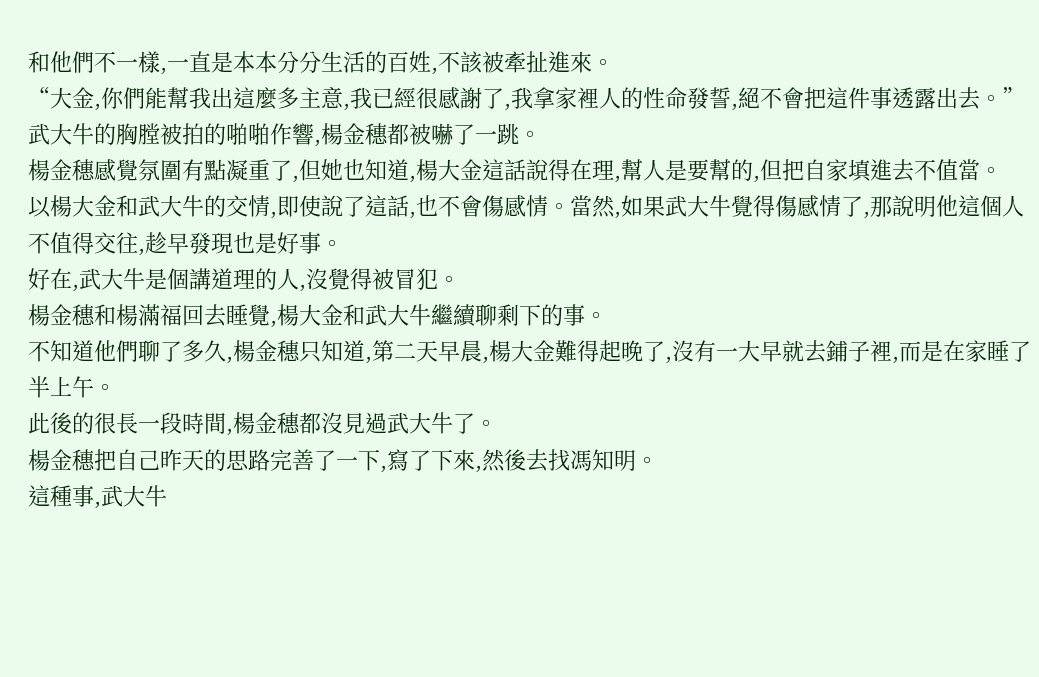和他們不一樣,一直是本本分分生活的百姓,不該被牽扯進來。
“大金,你們能幫我出這麼多主意,我已經很感謝了,我拿家裡人的性命發誓,絕不會把這件事透露出去。”
武大牛的胸膛被拍的啪啪作響,楊金穗都被嚇了一跳。
楊金穗感覺氛圍有點凝重了,但她也知道,楊大金這話說得在理,幫人是要幫的,但把自家填進去不值當。
以楊大金和武大牛的交情,即使說了這話,也不會傷感情。當然,如果武大牛覺得傷感情了,那說明他這個人不值得交往,趁早發現也是好事。
好在,武大牛是個講道理的人,沒覺得被冒犯。
楊金穗和楊滿福回去睡覺,楊大金和武大牛繼續聊剩下的事。
不知道他們聊了多久,楊金穗只知道,第二天早晨,楊大金難得起晚了,沒有一大早就去鋪子裡,而是在家睡了半上午。
此後的很長一段時間,楊金穗都沒見過武大牛了。
楊金穗把自己昨天的思路完善了一下,寫了下來,然後去找馮知明。
這種事,武大牛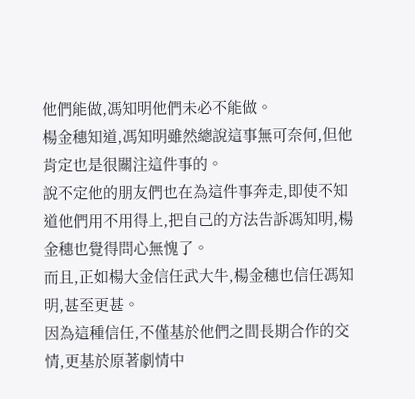他們能做,馮知明他們未必不能做。
楊金穗知道,馮知明雖然總說這事無可奈何,但他肯定也是很關注這件事的。
說不定他的朋友們也在為這件事奔走,即使不知道他們用不用得上,把自己的方法告訴馮知明,楊金穗也覺得問心無愧了。
而且,正如楊大金信任武大牛,楊金穗也信任馮知明,甚至更甚。
因為這種信任,不僅基於他們之間長期合作的交情,更基於原著劇情中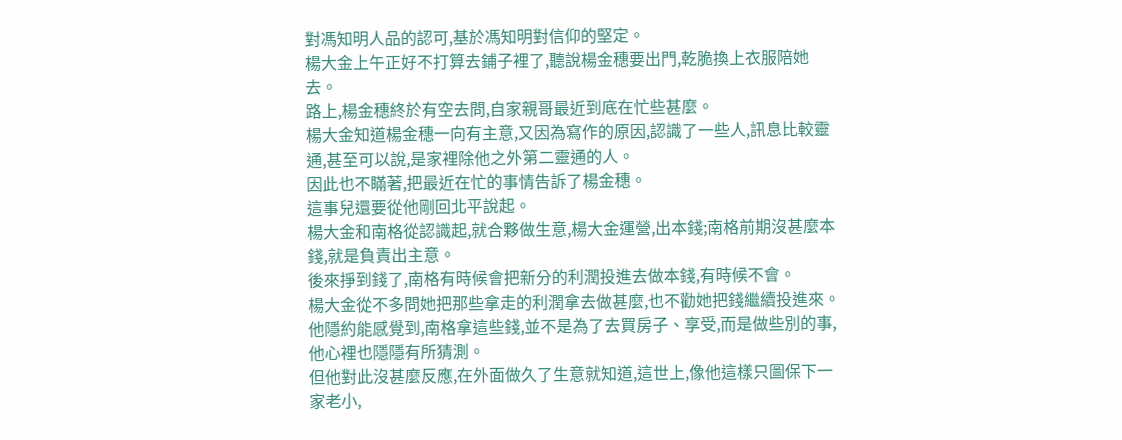對馮知明人品的認可,基於馮知明對信仰的堅定。
楊大金上午正好不打算去鋪子裡了,聽說楊金穗要出門,乾脆換上衣服陪她去。
路上,楊金穗終於有空去問,自家親哥最近到底在忙些甚麼。
楊大金知道楊金穗一向有主意,又因為寫作的原因,認識了一些人,訊息比較靈通,甚至可以說,是家裡除他之外第二靈通的人。
因此也不瞞著,把最近在忙的事情告訴了楊金穗。
這事兒還要從他剛回北平說起。
楊大金和南格從認識起,就合夥做生意,楊大金運營,出本錢;南格前期沒甚麼本錢,就是負責出主意。
後來掙到錢了,南格有時候會把新分的利潤投進去做本錢,有時候不會。
楊大金從不多問她把那些拿走的利潤拿去做甚麼,也不勸她把錢繼續投進來。
他隱約能感覺到,南格拿這些錢,並不是為了去買房子、享受,而是做些別的事,他心裡也隱隱有所猜測。
但他對此沒甚麼反應,在外面做久了生意就知道,這世上,像他這樣只圖保下一家老小,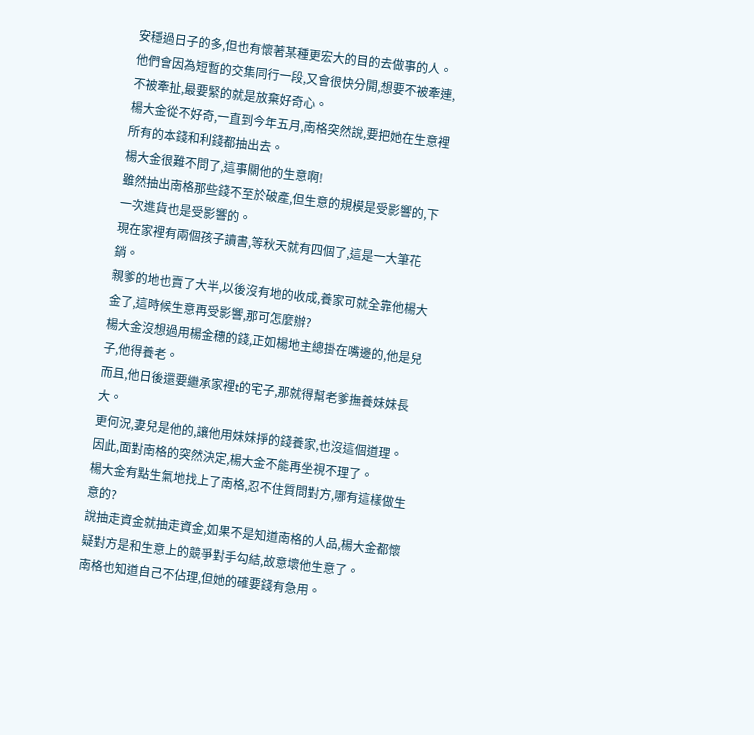安穩過日子的多,但也有懷著某種更宏大的目的去做事的人。
他們會因為短暫的交集同行一段,又會很快分開,想要不被牽連,不被牽扯,最要緊的就是放棄好奇心。
楊大金從不好奇,一直到今年五月,南格突然說,要把她在生意裡所有的本錢和利錢都抽出去。
楊大金很難不問了,這事關他的生意啊!
雖然抽出南格那些錢不至於破產,但生意的規模是受影響的,下一次進貨也是受影響的。
現在家裡有兩個孩子讀書,等秋天就有四個了,這是一大筆花銷。
親爹的地也賣了大半,以後沒有地的收成,養家可就全靠他楊大金了,這時候生意再受影響,那可怎麼辦?
楊大金沒想過用楊金穗的錢,正如楊地主總掛在嘴邊的,他是兒子,他得養老。
而且,他日後還要繼承家裡t的宅子,那就得幫老爹撫養妹妹長大。
更何況,妻兒是他的,讓他用妹妹掙的錢養家,也沒這個道理。
因此,面對南格的突然決定,楊大金不能再坐視不理了。
楊大金有點生氣地找上了南格,忍不住質問對方,哪有這樣做生意的?
說抽走資金就抽走資金,如果不是知道南格的人品,楊大金都懷疑對方是和生意上的競爭對手勾結,故意壞他生意了。
南格也知道自己不佔理,但她的確要錢有急用。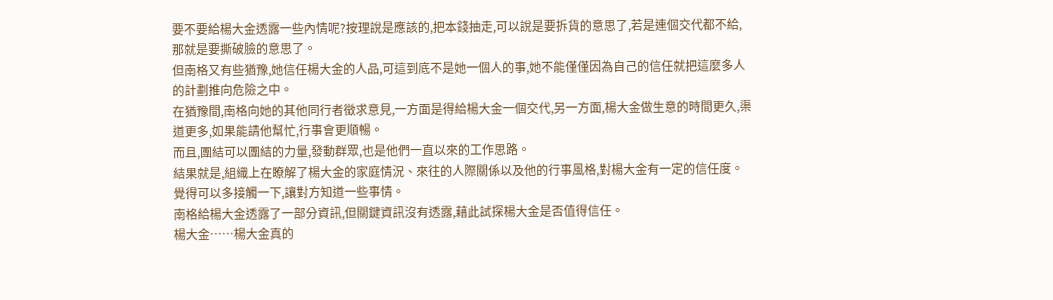要不要給楊大金透露一些內情呢?按理說是應該的,把本錢抽走,可以說是要拆貨的意思了,若是連個交代都不給,那就是要撕破臉的意思了。
但南格又有些猶豫,她信任楊大金的人品,可這到底不是她一個人的事,她不能僅僅因為自己的信任就把這麼多人的計劃推向危險之中。
在猶豫間,南格向她的其他同行者徵求意見,一方面是得給楊大金一個交代,另一方面,楊大金做生意的時間更久,渠道更多,如果能請他幫忙,行事會更順暢。
而且,團結可以團結的力量,發動群眾,也是他們一直以來的工作思路。
結果就是,組織上在瞭解了楊大金的家庭情況、來往的人際關係以及他的行事風格,對楊大金有一定的信任度。
覺得可以多接觸一下,讓對方知道一些事情。
南格給楊大金透露了一部分資訊,但關鍵資訊沒有透露,藉此試探楊大金是否值得信任。
楊大金……楊大金真的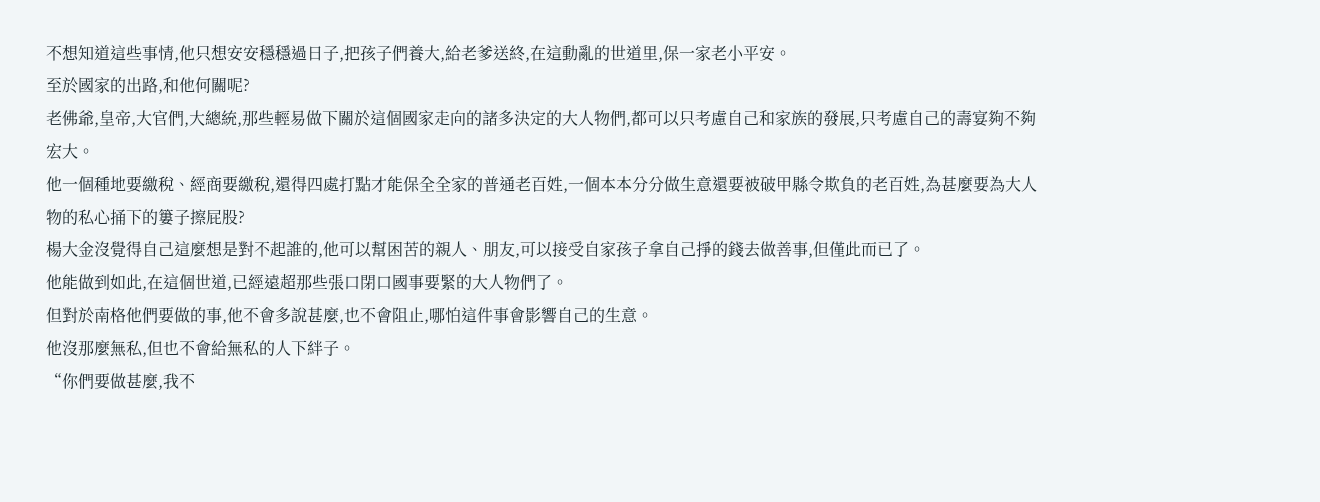不想知道這些事情,他只想安安穩穩過日子,把孩子們養大,給老爹送終,在這動亂的世道里,保一家老小平安。
至於國家的出路,和他何關呢?
老佛爺,皇帝,大官們,大總統,那些輕易做下關於這個國家走向的諸多決定的大人物們,都可以只考慮自己和家族的發展,只考慮自己的壽宴夠不夠宏大。
他一個種地要繳稅、經商要繳稅,還得四處打點才能保全全家的普通老百姓,一個本本分分做生意還要被破甲縣令欺負的老百姓,為甚麼要為大人物的私心捅下的簍子擦屁股?
楊大金沒覺得自己這麼想是對不起誰的,他可以幫困苦的親人、朋友,可以接受自家孩子拿自己掙的錢去做善事,但僅此而已了。
他能做到如此,在這個世道,已經遠超那些張口閉口國事要緊的大人物們了。
但對於南格他們要做的事,他不會多說甚麼,也不會阻止,哪怕這件事會影響自己的生意。
他沒那麼無私,但也不會給無私的人下絆子。
“你們要做甚麼,我不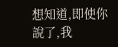想知道,即使你說了,我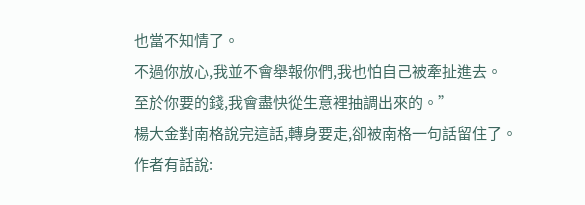也當不知情了。
不過你放心,我並不會舉報你們,我也怕自己被牽扯進去。
至於你要的錢,我會盡快從生意裡抽調出來的。”
楊大金對南格說完這話,轉身要走,卻被南格一句話留住了。
作者有話說: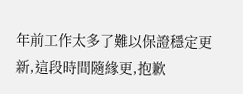年前工作太多了難以保證穩定更新,這段時間隨緣更,抱歉